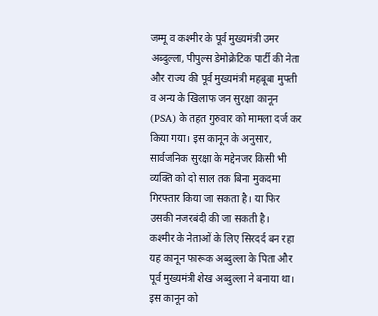जम्मू व कश्मीर के पूर्व मुख्यमंत्री उमर अब्दुल्ला, पीपुल्स डेमोक्रेटिक पार्टी की नेता और राज्य की पूर्व मुख्यमंत्री महबूबा मुफ्ती व अन्य के खिलाफ जन सुरक्षा कानून (PSA) के तहत गुरुवार को मामला दर्ज कर किया गया। इस कानून के अनुसार, सार्वजनिक सुरक्षा के मद्देनजर किसी भी व्यक्ति को दो साल तक बिना मुकदमा गिरफ्तार किया जा सकता है। या फिर उसकी नजरबंदी की जा सकती है।
कश्मीर के नेताओं के लिए सिरदर्द बन रहा यह कानून फारूक अब्दुल्ला के पिता और पूर्व मुख्यमंत्री शेख अब्दुल्ला ने बनाया था। इस कानून को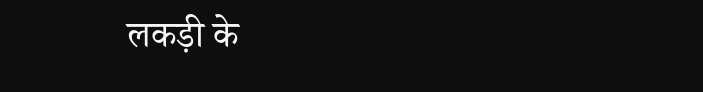लकड़ी के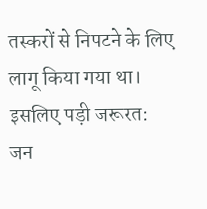तस्करों से निपटने के लिए लागू किया गया था।
इसलिए पड़ी जरूरत:
जन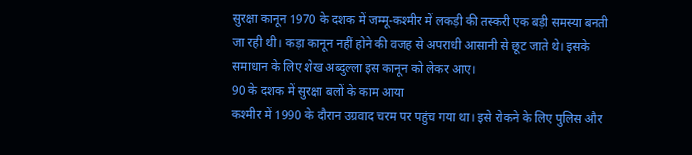सुरक्षा कानून 1970 के दशक में जम्मू-कश्मीर में लकड़ी की तस्करी एक बड़ी समस्या बनती जा रही थी। कड़ा कानून नहीं होने की वजह से अपराधी आसानी से छूट जाते थे। इसके समाधान के लिए शेख अब्दुल्ला इस कानून को लेकर आए।
90 के दशक में सुरक्षा बलों के काम आया
कश्मीर में 1990 के दौरान उग्रवाद चरम पर पहुंच गया था। इसे रोकने के लिए पुलिस और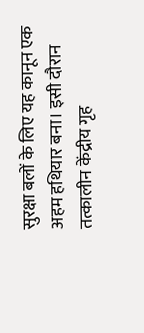सुरक्षा बलों के लिए यह कानून एक अहम हथियार बना। इसी दौरान तत्कालीन केंद्रीय गृह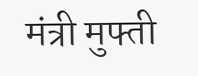मंत्री मुफ्ती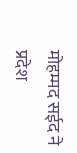मोहम्मद सईद ने प्रदेश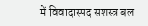में विवादास्पद सशस्त्र बल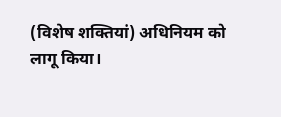(विशेष शक्तियां) अधिनियम को लागू किया।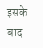इसके बाद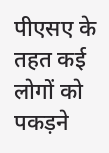पीएसए के तहत कई लोगों को पकड़ने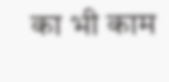का भी काम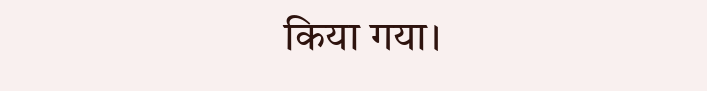किया गया।